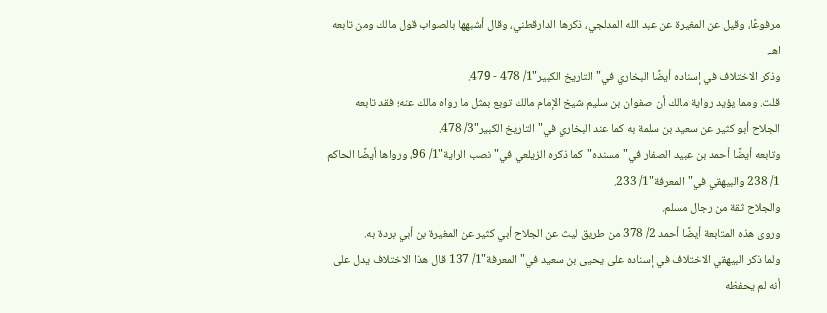مرفوعًا، وقيل عن المغيرة عن عبد الله المدلجي، ذكرها الدارقطني، وقال أشبهها بالصواب قول مالك ومن تابعه اهـ.
وذكر الاختلاف في إسناده أيضًا البخاري في"التاريخ الكبير"1/ 478 - 479.
قلت. ومما يؤيد رواية مالك أن صفوان بن سليم شيخ الإمام مالك توبع بمثل ما رواه مالك عنه؛ فقد تابعه الجلاح أبو كثير عن سعيد بن سلمة به كما عند البخاري في"التاريخ الكبير"3/ 478.
وتابعه أيضًا أحمد بن عبيد الصفار في"مسنده"كما ذكره الزيلعي في"نصب الراية"1/ 96، ورواها أيضًا الحاكم 1/ 238 والبيهقي في"المعرفة"1/ 233.
والجلاح ثقة من رجال مسلم.
وروى هذه المتابعة أيضًا أحمد 2/ 378 من طريق ليث عن الجلاح أبي كثير عن المغيرة بن أبي بردة به.
ولما ذكر البيهقي الاختلاف في إسناده على يحيى بن سعيد في"المعرفة"1/ 137 قال هذا الاختلاف يدل على أنه لم يحفظه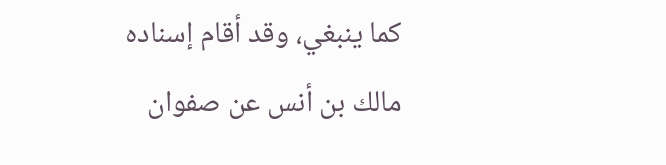كما ينبغي، وقد أقام إسناده مالك بن أنس عن صفوان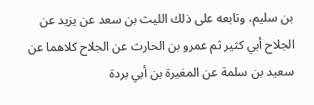بن سليم، وتابعه على ذلك الليث بن سعد عن يزيد عن الجلاح أبي كثير ثم عمرو بن الحارث عن الجلاح كلاهما عن سعيد بن سلمة عن المغيرة بن أبي بردة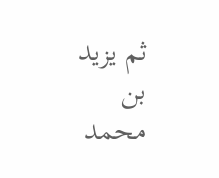ثم يزيد بن محمد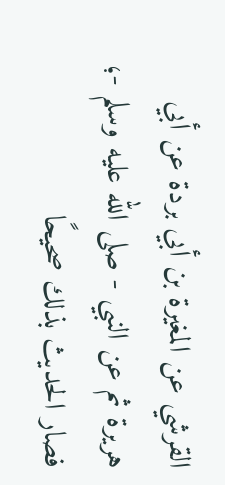القرشي عن المغيرة بن أبي بردة عن أبي هريرة ثم عن النبي - صلى الله عليه وسلم -؛ فصار الحديث بذلك صحيحًا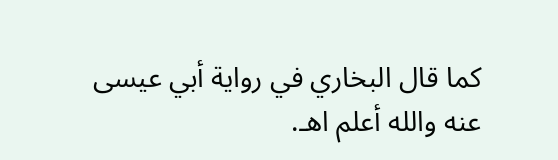كما قال البخاري في رواية أبي عيسى عنه والله أعلم اهـ.